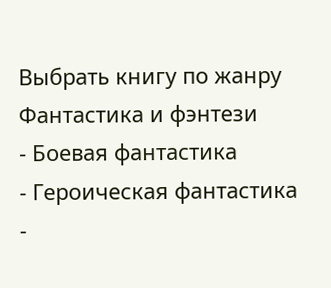Выбрать книгу по жанру
Фантастика и фэнтези
- Боевая фантастика
- Героическая фантастика
-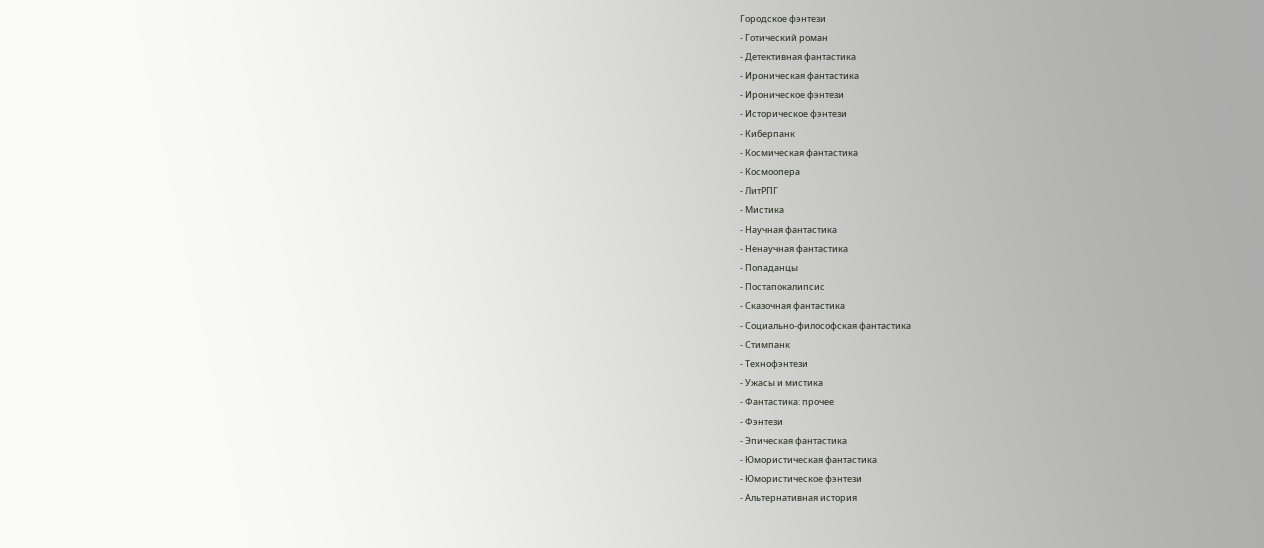Городское фэнтези
- Готический роман
- Детективная фантастика
- Ироническая фантастика
- Ироническое фэнтези
- Историческое фэнтези
- Киберпанк
- Космическая фантастика
- Космоопера
- ЛитРПГ
- Мистика
- Научная фантастика
- Ненаучная фантастика
- Попаданцы
- Постапокалипсис
- Сказочная фантастика
- Социально-философская фантастика
- Стимпанк
- Технофэнтези
- Ужасы и мистика
- Фантастика: прочее
- Фэнтези
- Эпическая фантастика
- Юмористическая фантастика
- Юмористическое фэнтези
- Альтернативная история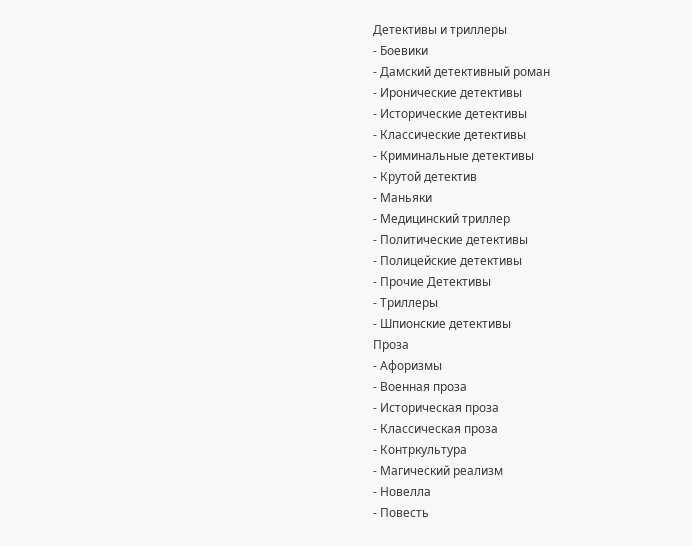Детективы и триллеры
- Боевики
- Дамский детективный роман
- Иронические детективы
- Исторические детективы
- Классические детективы
- Криминальные детективы
- Крутой детектив
- Маньяки
- Медицинский триллер
- Политические детективы
- Полицейские детективы
- Прочие Детективы
- Триллеры
- Шпионские детективы
Проза
- Афоризмы
- Военная проза
- Историческая проза
- Классическая проза
- Контркультура
- Магический реализм
- Новелла
- Повесть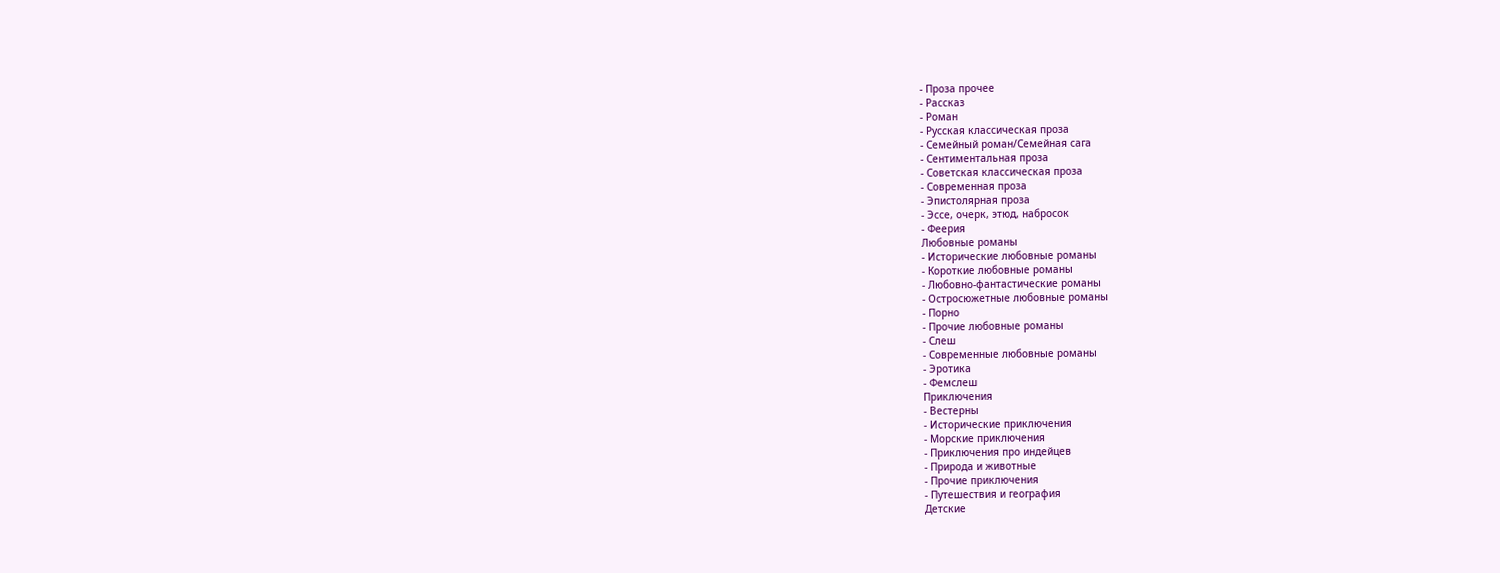- Проза прочее
- Рассказ
- Роман
- Русская классическая проза
- Семейный роман/Семейная сага
- Сентиментальная проза
- Советская классическая проза
- Современная проза
- Эпистолярная проза
- Эссе, очерк, этюд, набросок
- Феерия
Любовные романы
- Исторические любовные романы
- Короткие любовные романы
- Любовно-фантастические романы
- Остросюжетные любовные романы
- Порно
- Прочие любовные романы
- Слеш
- Современные любовные романы
- Эротика
- Фемслеш
Приключения
- Вестерны
- Исторические приключения
- Морские приключения
- Приключения про индейцев
- Природа и животные
- Прочие приключения
- Путешествия и география
Детские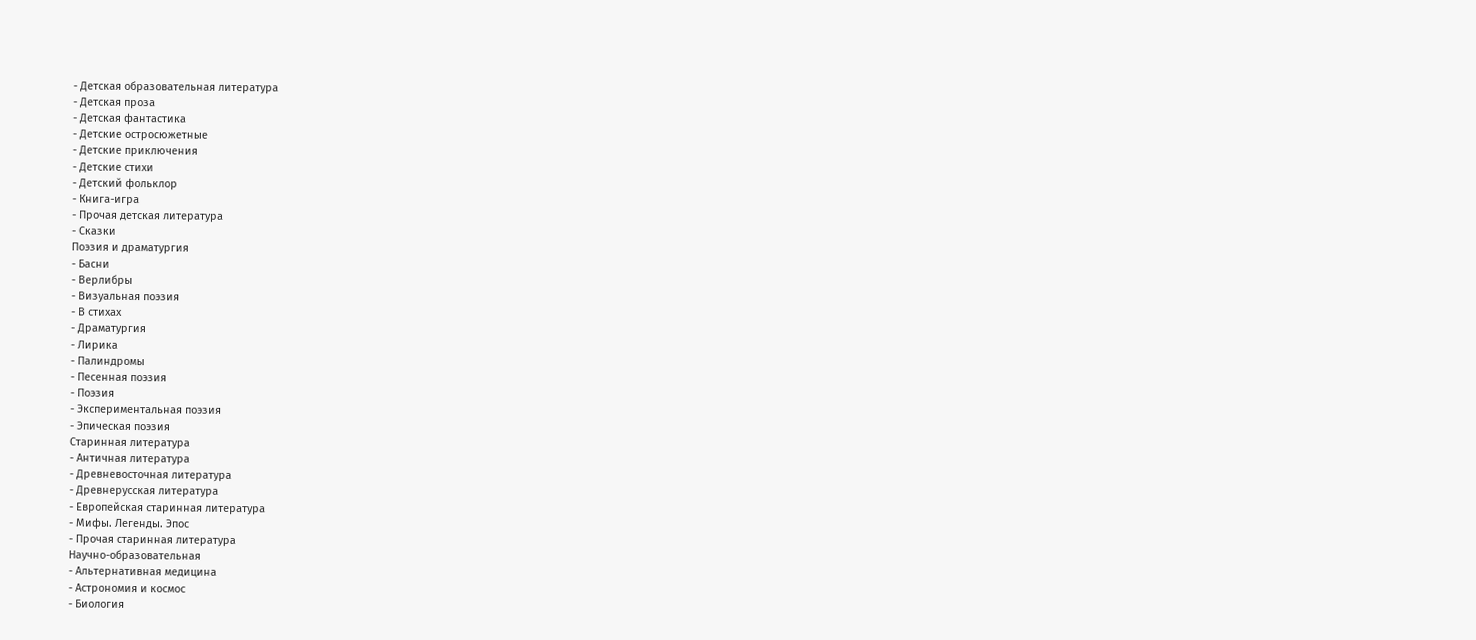- Детская образовательная литература
- Детская проза
- Детская фантастика
- Детские остросюжетные
- Детские приключения
- Детские стихи
- Детский фольклор
- Книга-игра
- Прочая детская литература
- Сказки
Поэзия и драматургия
- Басни
- Верлибры
- Визуальная поэзия
- В стихах
- Драматургия
- Лирика
- Палиндромы
- Песенная поэзия
- Поэзия
- Экспериментальная поэзия
- Эпическая поэзия
Старинная литература
- Античная литература
- Древневосточная литература
- Древнерусская литература
- Европейская старинная литература
- Мифы. Легенды. Эпос
- Прочая старинная литература
Научно-образовательная
- Альтернативная медицина
- Астрономия и космос
- Биология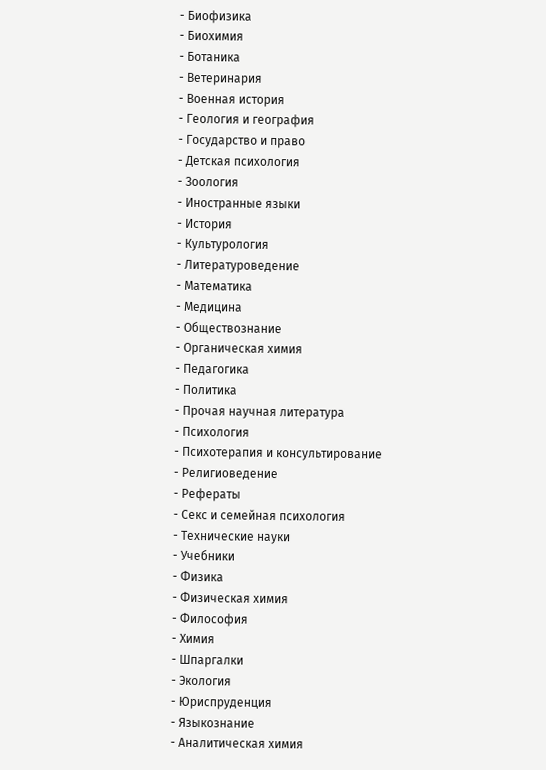- Биофизика
- Биохимия
- Ботаника
- Ветеринария
- Военная история
- Геология и география
- Государство и право
- Детская психология
- Зоология
- Иностранные языки
- История
- Культурология
- Литературоведение
- Математика
- Медицина
- Обществознание
- Органическая химия
- Педагогика
- Политика
- Прочая научная литература
- Психология
- Психотерапия и консультирование
- Религиоведение
- Рефераты
- Секс и семейная психология
- Технические науки
- Учебники
- Физика
- Физическая химия
- Философия
- Химия
- Шпаргалки
- Экология
- Юриспруденция
- Языкознание
- Аналитическая химия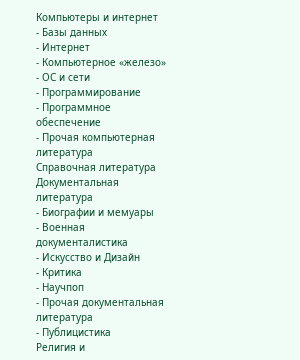Компьютеры и интернет
- Базы данных
- Интернет
- Компьютерное «железо»
- ОС и сети
- Программирование
- Программное обеспечение
- Прочая компьютерная литература
Справочная литература
Документальная литература
- Биографии и мемуары
- Военная документалистика
- Искусство и Дизайн
- Критика
- Научпоп
- Прочая документальная литература
- Публицистика
Религия и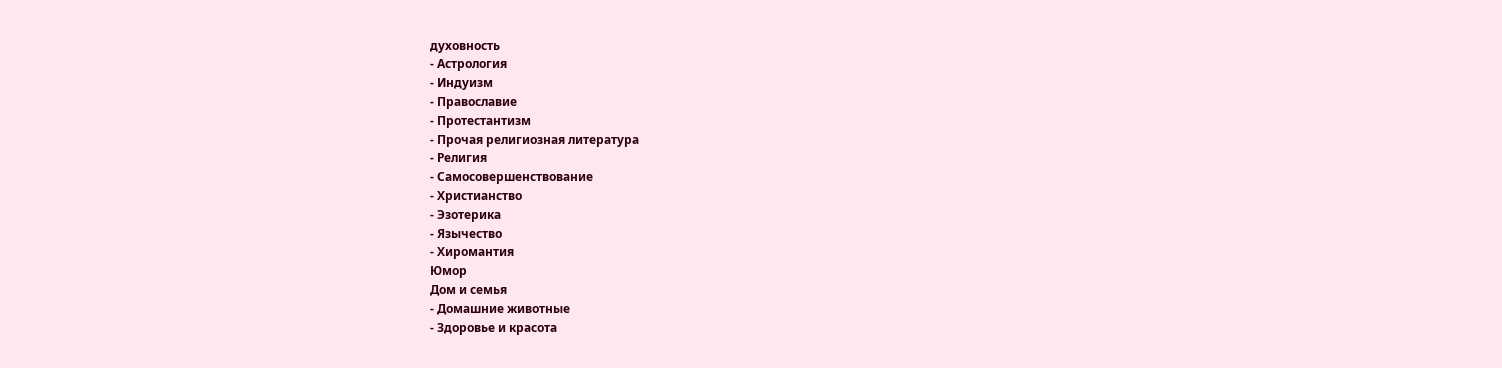духовность
- Астрология
- Индуизм
- Православие
- Протестантизм
- Прочая религиозная литература
- Религия
- Самосовершенствование
- Христианство
- Эзотерика
- Язычество
- Хиромантия
Юмор
Дом и семья
- Домашние животные
- Здоровье и красота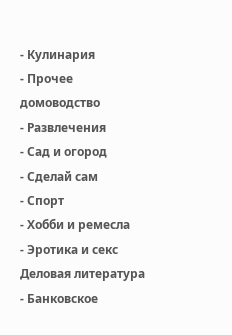- Кулинария
- Прочее домоводство
- Развлечения
- Сад и огород
- Сделай сам
- Спорт
- Хобби и ремесла
- Эротика и секс
Деловая литература
- Банковское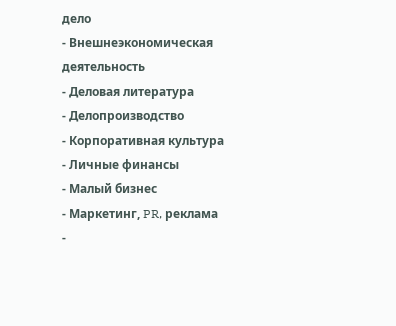дело
- Внешнеэкономическая деятельность
- Деловая литература
- Делопроизводство
- Корпоративная культура
- Личные финансы
- Малый бизнес
- Маркетинг, PR, реклама
-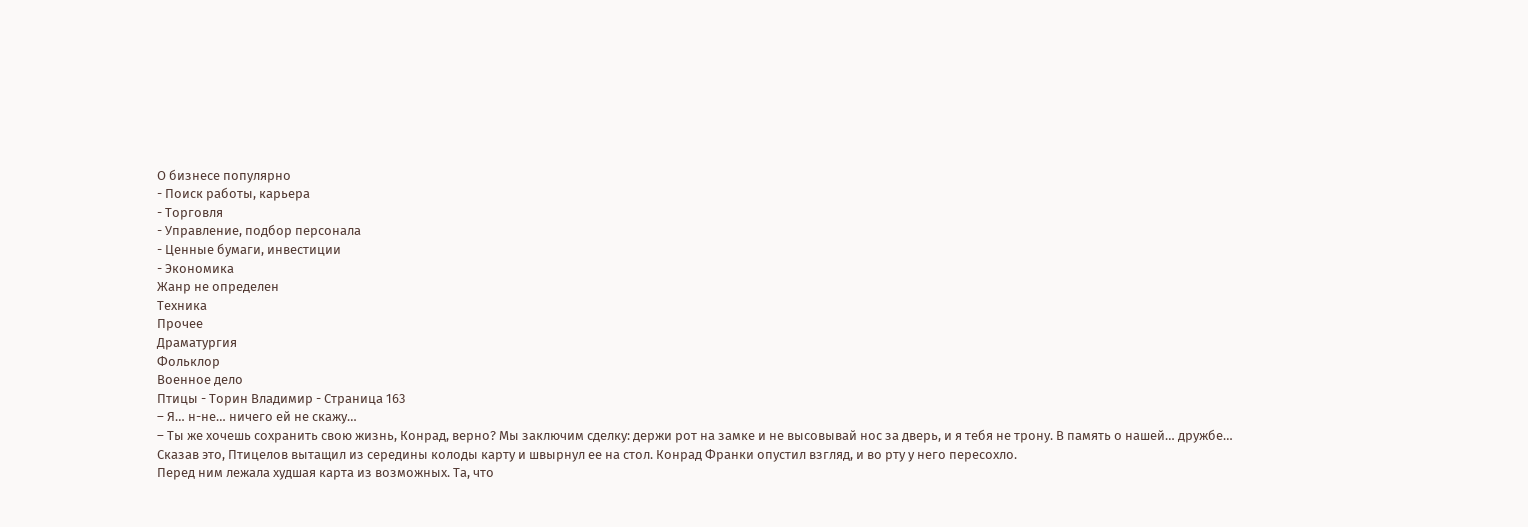О бизнесе популярно
- Поиск работы, карьера
- Торговля
- Управление, подбор персонала
- Ценные бумаги, инвестиции
- Экономика
Жанр не определен
Техника
Прочее
Драматургия
Фольклор
Военное дело
Птицы - Торин Владимир - Страница 163
– Я… н-не… ничего ей не скажу…
– Ты же хочешь сохранить свою жизнь, Конрад, верно? Мы заключим сделку: держи рот на замке и не высовывай нос за дверь, и я тебя не трону. В память о нашей… дружбе…
Сказав это, Птицелов вытащил из середины колоды карту и швырнул ее на стол. Конрад Франки опустил взгляд, и во рту у него пересохло.
Перед ним лежала худшая карта из возможных. Та, что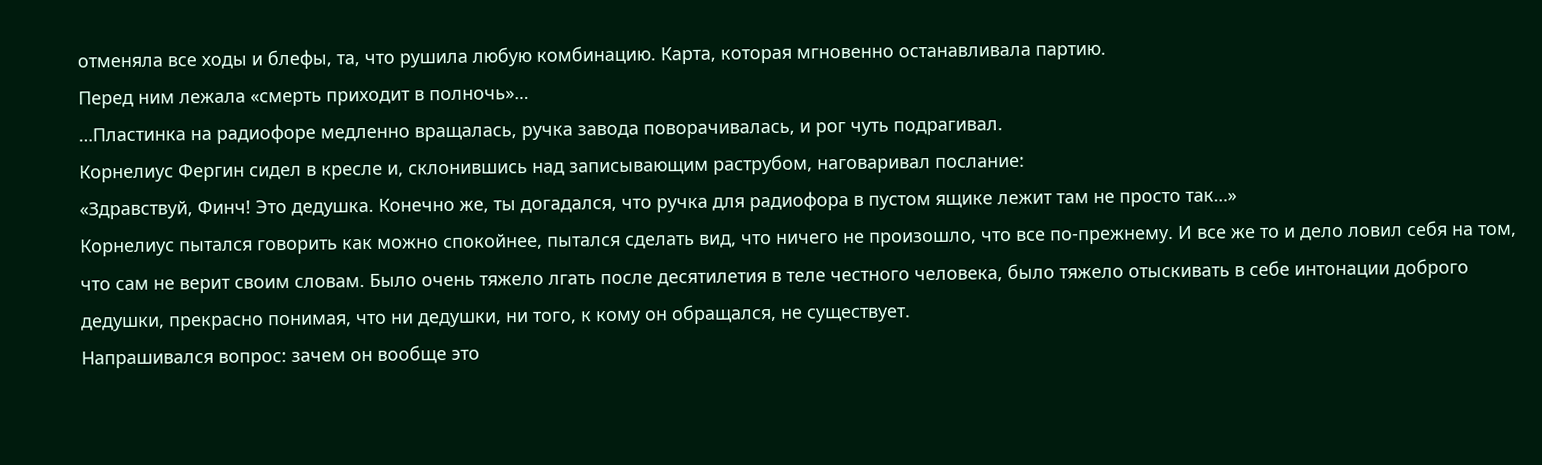отменяла все ходы и блефы, та, что рушила любую комбинацию. Карта, которая мгновенно останавливала партию.
Перед ним лежала «смерть приходит в полночь»…
…Пластинка на радиофоре медленно вращалась, ручка завода поворачивалась, и рог чуть подрагивал.
Корнелиус Фергин сидел в кресле и, склонившись над записывающим раструбом, наговаривал послание:
«Здравствуй, Финч! Это дедушка. Конечно же, ты догадался, что ручка для радиофора в пустом ящике лежит там не просто так…»
Корнелиус пытался говорить как можно спокойнее, пытался сделать вид, что ничего не произошло, что все по-прежнему. И все же то и дело ловил себя на том, что сам не верит своим словам. Было очень тяжело лгать после десятилетия в теле честного человека, было тяжело отыскивать в себе интонации доброго дедушки, прекрасно понимая, что ни дедушки, ни того, к кому он обращался, не существует.
Напрашивался вопрос: зачем он вообще это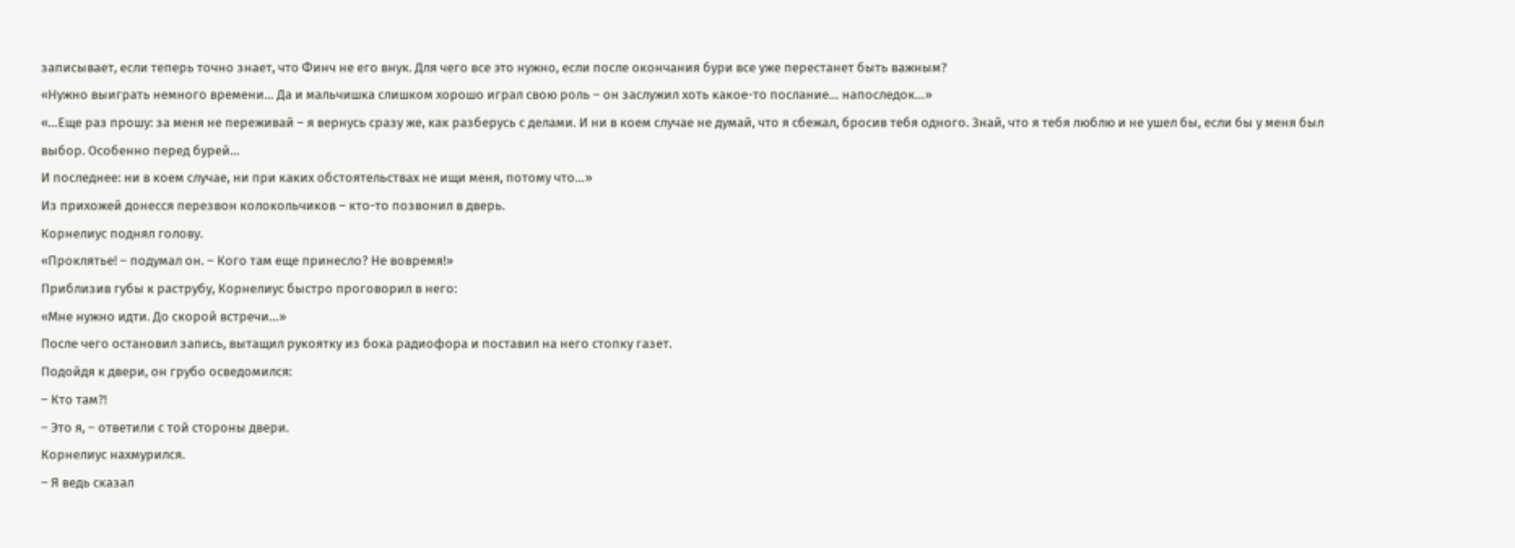записывает, если теперь точно знает, что Финч не его внук. Для чего все это нужно, если после окончания бури все уже перестанет быть важным?
«Нужно выиграть немного времени… Да и мальчишка слишком хорошо играл свою роль – он заслужил хоть какое-то послание… напоследок…»
«…Еще раз прошу: за меня не переживай – я вернусь сразу же, как разберусь с делами. И ни в коем случае не думай, что я сбежал, бросив тебя одного. Знай, что я тебя люблю и не ушел бы, если бы у меня был выбор. Особенно перед бурей…
И последнее: ни в коем случае, ни при каких обстоятельствах не ищи меня, потому что…»
Из прихожей донесся перезвон колокольчиков – кто-то позвонил в дверь.
Корнелиус поднял голову.
«Проклятье! – подумал он. – Кого там еще принесло? Не вовремя!»
Приблизив губы к раструбу, Корнелиус быстро проговорил в него:
«Мне нужно идти. До скорой встречи…»
После чего остановил запись, вытащил рукоятку из бока радиофора и поставил на него стопку газет.
Подойдя к двери, он грубо осведомился:
– Кто там?!
– Это я, – ответили с той стороны двери.
Корнелиус нахмурился.
– Я ведь сказал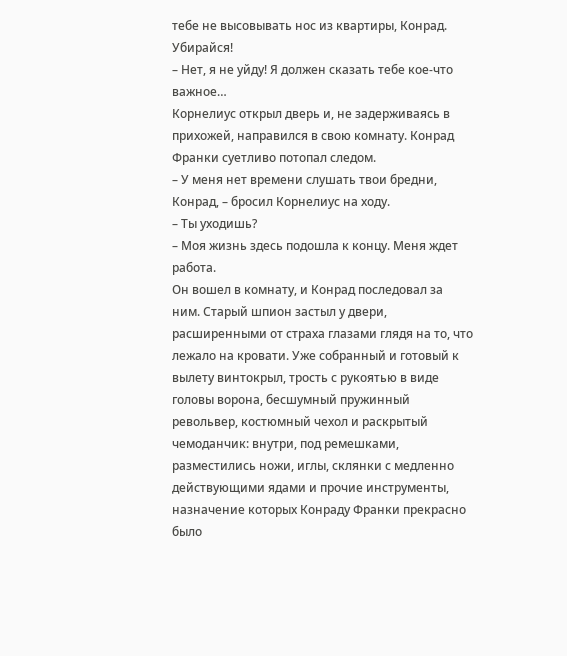тебе не высовывать нос из квартиры, Конрад. Убирайся!
– Нет, я не уйду! Я должен сказать тебе кое-что важное…
Корнелиус открыл дверь и, не задерживаясь в прихожей, направился в свою комнату. Конрад Франки суетливо потопал следом.
– У меня нет времени слушать твои бредни, Конрад, – бросил Корнелиус на ходу.
– Ты уходишь?
– Моя жизнь здесь подошла к концу. Меня ждет работа.
Он вошел в комнату, и Конрад последовал за ним. Старый шпион застыл у двери, расширенными от страха глазами глядя на то, что лежало на кровати. Уже собранный и готовый к вылету винтокрыл, трость с рукоятью в виде головы ворона, бесшумный пружинный револьвер, костюмный чехол и раскрытый чемоданчик: внутри, под ремешками, разместились ножи, иглы, склянки с медленно действующими ядами и прочие инструменты, назначение которых Конраду Франки прекрасно было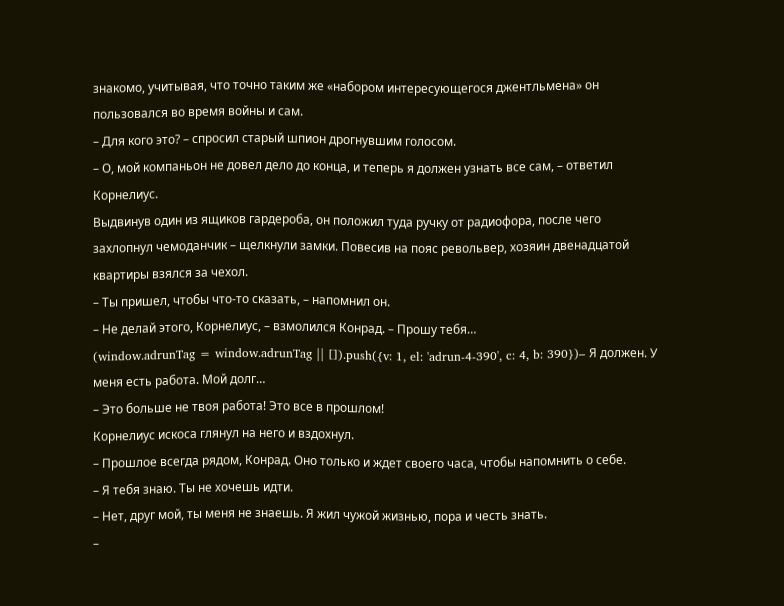знакомо, учитывая, что точно таким же «набором интересующегося джентльмена» он пользовался во время войны и сам.
– Для кого это? – спросил старый шпион дрогнувшим голосом.
– О, мой компаньон не довел дело до конца, и теперь я должен узнать все сам, – ответил Корнелиус.
Выдвинув один из ящиков гардероба, он положил туда ручку от радиофора, после чего захлопнул чемоданчик – щелкнули замки. Повесив на пояс револьвер, хозяин двенадцатой квартиры взялся за чехол.
– Ты пришел, чтобы что-то сказать, – напомнил он.
– Не делай этого, Корнелиус, – взмолился Конрад. – Прошу тебя…
(window.adrunTag = window.adrunTag || []).push({v: 1, el: 'adrun-4-390', c: 4, b: 390})– Я должен. У меня есть работа. Мой долг…
– Это больше не твоя работа! Это все в прошлом!
Корнелиус искоса глянул на него и вздохнул.
– Прошлое всегда рядом, Конрад. Оно только и ждет своего часа, чтобы напомнить о себе.
– Я тебя знаю. Ты не хочешь идти.
– Нет, друг мой, ты меня не знаешь. Я жил чужой жизнью, пора и честь знать.
–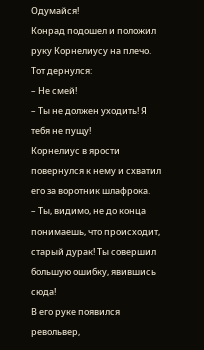Одумайся!
Конрад подошел и положил руку Корнелиусу на плечо. Тот дернулся:
– Не смей!
– Ты не должен уходить! Я тебя не пущу!
Корнелиус в ярости повернулся к нему и схватил его за воротник шлафрока.
– Ты, видимо, не до конца понимаешь, что происходит, старый дурак! Ты совершил большую ошибку, явившись сюда!
В его руке появился револьвер,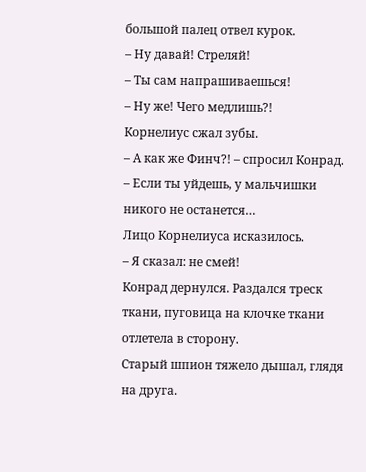большой палец отвел курок.
– Ну давай! Стреляй!
– Ты сам напрашиваешься!
– Ну же! Чего медлишь?!
Корнелиус сжал зубы.
– А как же Финч?! – спросил Конрад. – Если ты уйдешь, у мальчишки никого не останется…
Лицо Корнелиуса исказилось.
– Я сказал: не смей!
Конрад дернулся. Раздался треск ткани, пуговица на клочке ткани отлетела в сторону.
Старый шпион тяжело дышал, глядя на друга.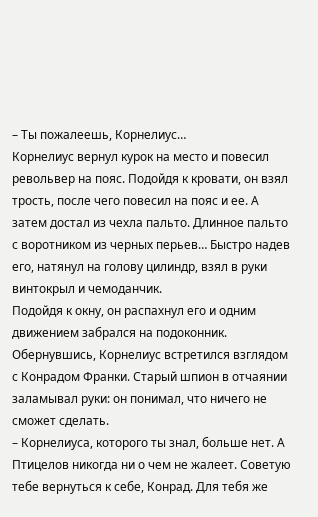– Ты пожалеешь, Корнелиус…
Корнелиус вернул курок на место и повесил револьвер на пояс. Подойдя к кровати, он взял трость, после чего повесил на пояс и ее. А затем достал из чехла пальто. Длинное пальто с воротником из черных перьев… Быстро надев его, натянул на голову цилиндр, взял в руки винтокрыл и чемоданчик.
Подойдя к окну, он распахнул его и одним движением забрался на подоконник.
Обернувшись, Корнелиус встретился взглядом с Конрадом Франки. Старый шпион в отчаянии заламывал руки: он понимал, что ничего не сможет сделать.
– Корнелиуса, которого ты знал, больше нет. А Птицелов никогда ни о чем не жалеет. Советую тебе вернуться к себе, Конрад. Для тебя же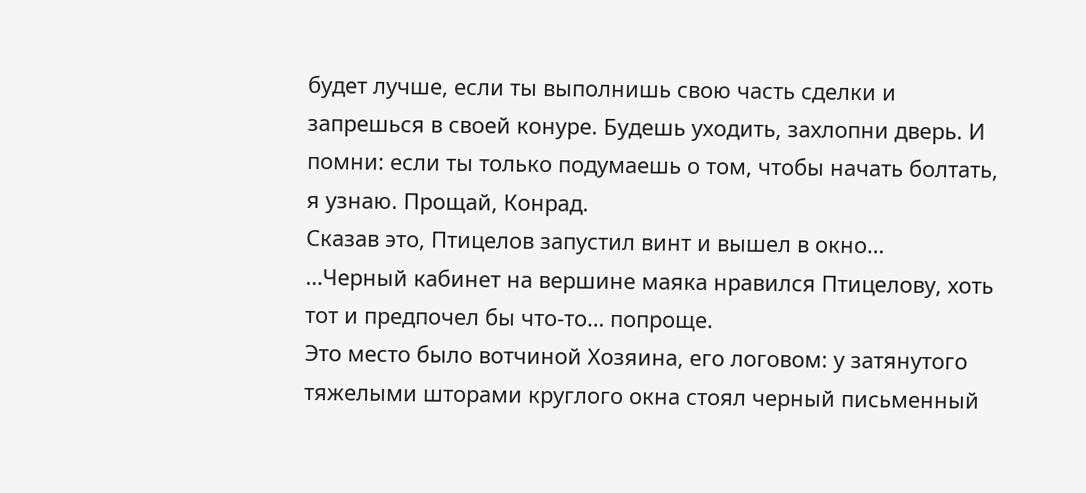будет лучше, если ты выполнишь свою часть сделки и запрешься в своей конуре. Будешь уходить, захлопни дверь. И помни: если ты только подумаешь о том, чтобы начать болтать, я узнаю. Прощай, Конрад.
Сказав это, Птицелов запустил винт и вышел в окно…
…Черный кабинет на вершине маяка нравился Птицелову, хоть тот и предпочел бы что-то… попроще.
Это место было вотчиной Хозяина, его логовом: у затянутого тяжелыми шторами круглого окна стоял черный письменный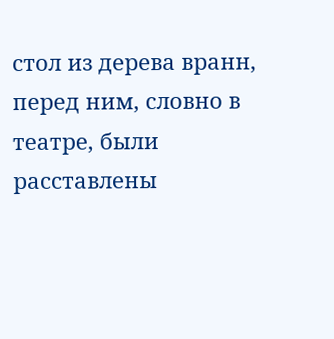стол из дерева вранн, перед ним, словно в театре, были расставлены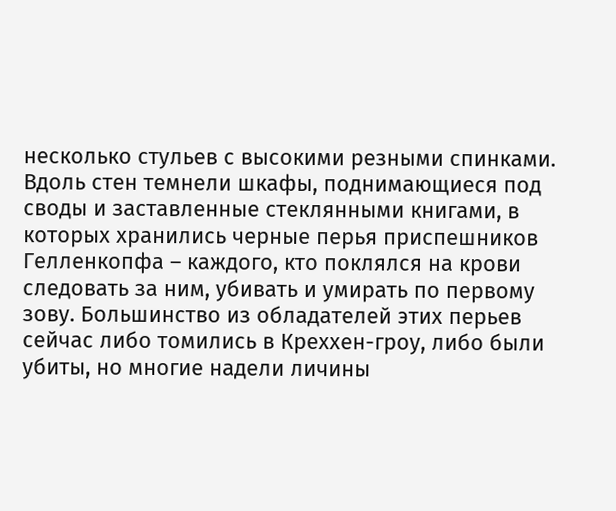несколько стульев с высокими резными спинками. Вдоль стен темнели шкафы, поднимающиеся под своды и заставленные стеклянными книгами, в которых хранились черные перья приспешников Гелленкопфа – каждого, кто поклялся на крови следовать за ним, убивать и умирать по первому зову. Большинство из обладателей этих перьев сейчас либо томились в Креххен-гроу, либо были убиты, но многие надели личины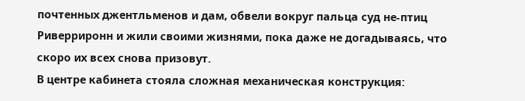почтенных джентльменов и дам, обвели вокруг пальца суд не-птиц Риверриронн и жили своими жизнями, пока даже не догадываясь, что скоро их всех снова призовут.
В центре кабинета стояла сложная механическая конструкция: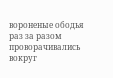вороненые ободья раз за разом проворачивались вокруг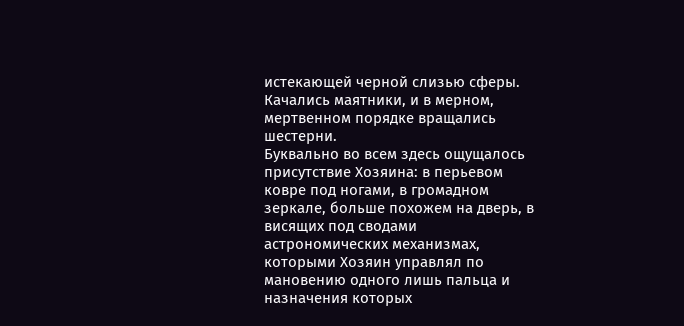истекающей черной слизью сферы. Качались маятники, и в мерном, мертвенном порядке вращались шестерни.
Буквально во всем здесь ощущалось присутствие Хозяина: в перьевом ковре под ногами, в громадном зеркале, больше похожем на дверь, в висящих под сводами астрономических механизмах, которыми Хозяин управлял по мановению одного лишь пальца и назначения которых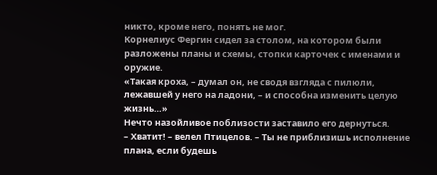никто, кроме него, понять не мог.
Корнелиус Фергин сидел за столом, на котором были разложены планы и схемы, стопки карточек с именами и оружие.
«Такая кроха, – думал он, не сводя взгляда с пилюли, лежавшей у него на ладони, – и способна изменить целую жизнь…»
Нечто назойливое поблизости заставило его дернуться.
– Хватит! – велел Птицелов. – Ты не приблизишь исполнение плана, если будешь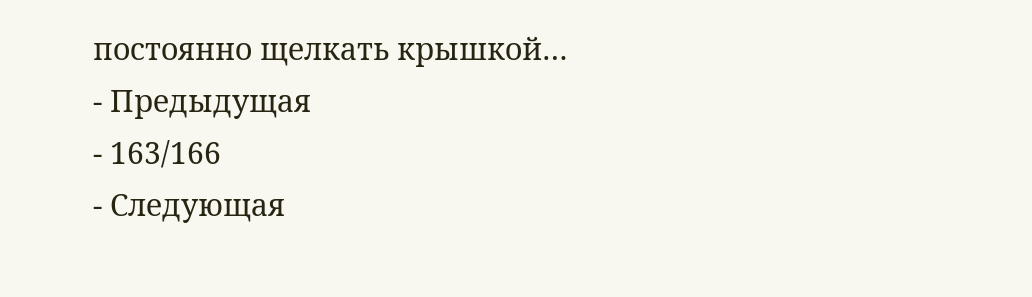постоянно щелкать крышкой…
- Предыдущая
- 163/166
- Следующая